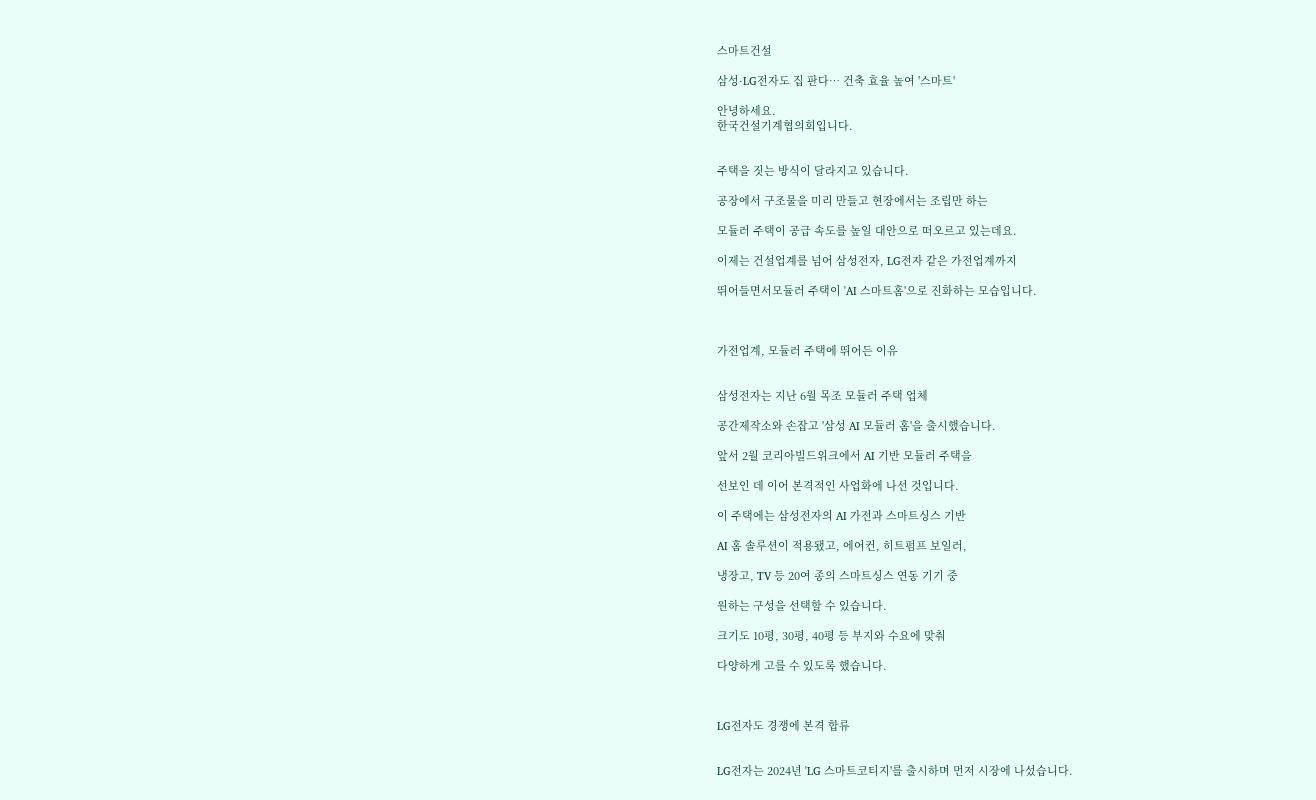스마트건설

삼성·LG전자도 집 판다… 건축 효율 높여 '스마트'

안녕하세요.
한국건설기계협의회입니다.


주택을 짓는 방식이 달라지고 있습니다.

공장에서 구조물을 미리 만들고 현장에서는 조립만 하는

모듈러 주택이 공급 속도를 높일 대안으로 떠오르고 있는데요.

이제는 건설업계를 넘어 삼성전자, LG전자 같은 가전업계까지

뛰어들면서모듈러 주택이 'AI 스마트홈'으로 진화하는 모습입니다.



가전업계, 모듈러 주택에 뛰어든 이유


삼성전자는 지난 6월 목조 모듈러 주택 업체

공간제작소와 손잡고 '삼성 AI 모듈러 홈'을 출시했습니다.

앞서 2월 코리아빌드위크에서 AI 기반 모듈러 주택을

선보인 데 이어 본격적인 사업화에 나선 것입니다.

이 주택에는 삼성전자의 AI 가전과 스마트싱스 기반

AI 홈 솔루션이 적용됐고, 에어컨, 히트펌프 보일러,

냉장고, TV 등 20여 종의 스마트싱스 연동 기기 중

원하는 구성을 선택할 수 있습니다.

크기도 10평, 30평, 40평 등 부지와 수요에 맞춰

다양하게 고를 수 있도록 했습니다.



LG전자도 경쟁에 본격 합류


LG전자는 2024년 'LG 스마트코티지'를 출시하며 먼저 시장에 나섰습니다.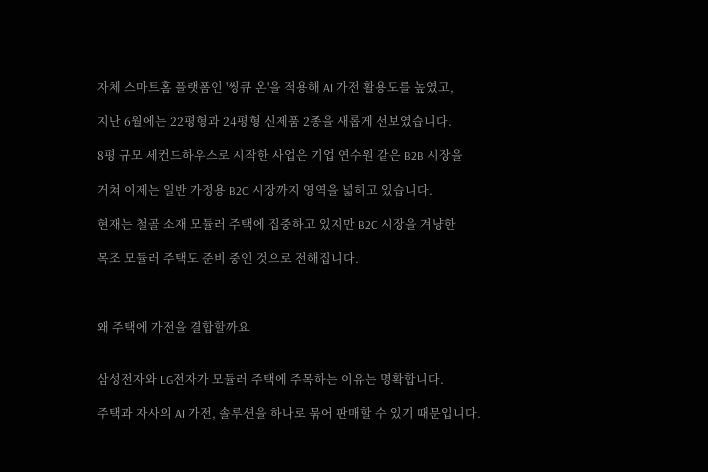자체 스마트홈 플랫폼인 '씽큐 온'을 적용해 AI 가전 활용도를 높였고,

지난 6월에는 22평형과 24평형 신제품 2종을 새롭게 선보였습니다.

8평 규모 세컨드하우스로 시작한 사업은 기업 연수원 같은 B2B 시장을

거쳐 이제는 일반 가정용 B2C 시장까지 영역을 넓히고 있습니다.

현재는 철골 소재 모듈러 주택에 집중하고 있지만 B2C 시장을 겨냥한

목조 모듈러 주택도 준비 중인 것으로 전해집니다.



왜 주택에 가전을 결합할까요


삼성전자와 LG전자가 모듈러 주택에 주목하는 이유는 명확합니다.

주택과 자사의 AI 가전, 솔루션을 하나로 묶어 판매할 수 있기 때문입니다.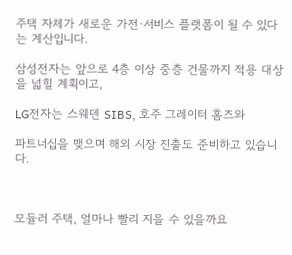주택 자체가 새로운 가전·서비스 플랫폼이 될 수 있다는 계산입니다.

삼성전자는 앞으로 4층 이상 중층 건물까지 적용 대상을 넓힐 계획이고,

LG전자는 스웨덴 SIBS, 호주 그레이터 홈즈와

파트너십을 맺으며 해외 시장 진출도 준비하고 있습니다.



모듈러 주택, 얼마나 빨리 지을 수 있을까요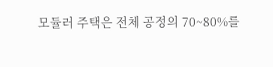모듈러 주택은 전체 공정의 70~80%를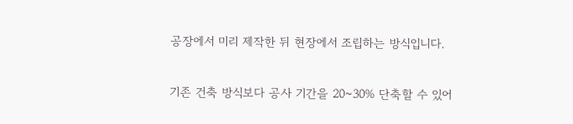공장에서 미리 제작한 뒤 현장에서 조립하는 방식입니다.

기존 건축 방식보다 공사 기간을 20~30% 단축할 수 있어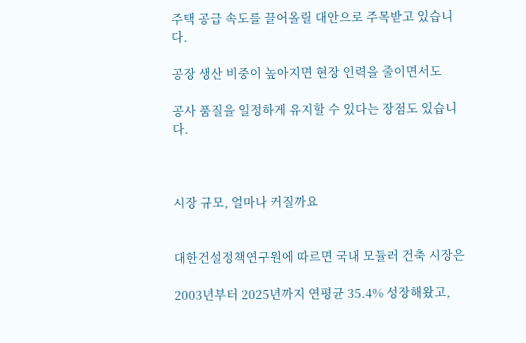주택 공급 속도를 끌어올릴 대안으로 주목받고 있습니다.

공장 생산 비중이 높아지면 현장 인력을 줄이면서도

공사 품질을 일정하게 유지할 수 있다는 장점도 있습니다.



시장 규모, 얼마나 커질까요


대한건설정책연구원에 따르면 국내 모듈러 건축 시장은

2003년부터 2025년까지 연평균 35.4% 성장해왔고,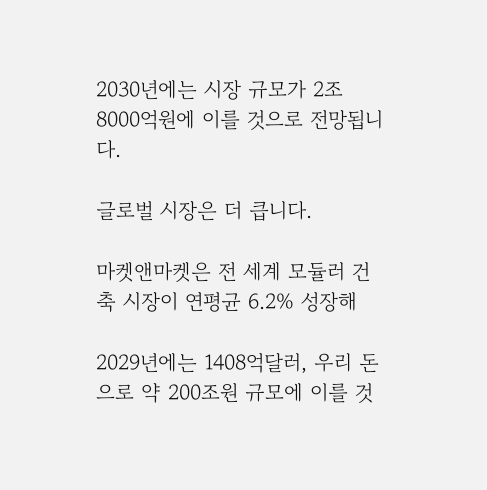2030년에는 시장 규모가 2조8000억원에 이를 것으로 전망됩니다.

글로벌 시장은 더 큽니다.

마켓앤마켓은 전 세계 모듈러 건축 시장이 연평균 6.2% 성장해

2029년에는 1408억달러, 우리 돈으로 약 200조원 규모에 이를 것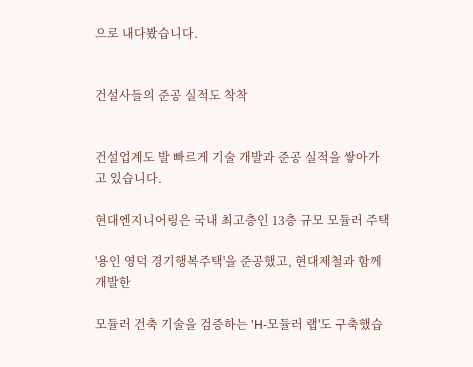으로 내다봤습니다.


건설사들의 준공 실적도 착착


건설업계도 발 빠르게 기술 개발과 준공 실적을 쌓아가고 있습니다.

현대엔지니어링은 국내 최고층인 13층 규모 모듈러 주택

'용인 영덕 경기행복주택'을 준공했고, 현대제철과 함께 개발한

모듈러 건축 기술을 검증하는 'H-모듈러 랩'도 구축했습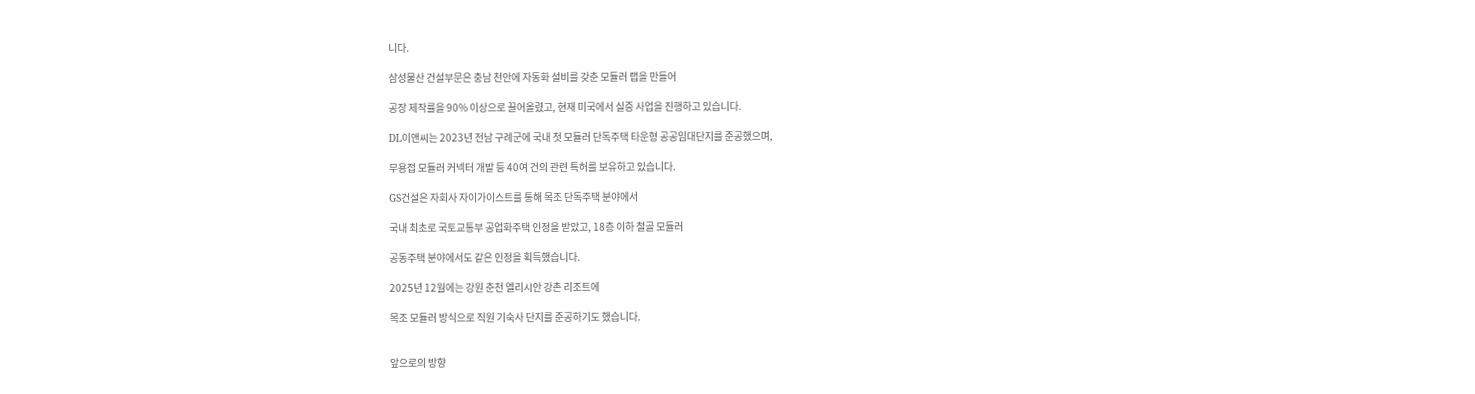니다.

삼성물산 건설부문은 충남 천안에 자동화 설비를 갖춘 모듈러 랩을 만들어

공장 제작률을 90% 이상으로 끌어올렸고, 현재 미국에서 실증 사업을 진행하고 있습니다.

DL이앤씨는 2023년 전남 구례군에 국내 첫 모듈러 단독주택 타운형 공공임대단지를 준공했으며,

무용접 모듈러 커넥터 개발 등 40여 건의 관련 특허를 보유하고 있습니다.

GS건설은 자회사 자이가이스트를 통해 목조 단독주택 분야에서

국내 최초로 국토교통부 공업화주택 인정을 받았고, 18층 이하 철골 모듈러

공동주택 분야에서도 같은 인정을 획득했습니다.

2025년 12월에는 강원 춘천 엘리시안 강촌 리조트에

목조 모듈러 방식으로 직원 기숙사 단지를 준공하기도 했습니다.


앞으로의 방향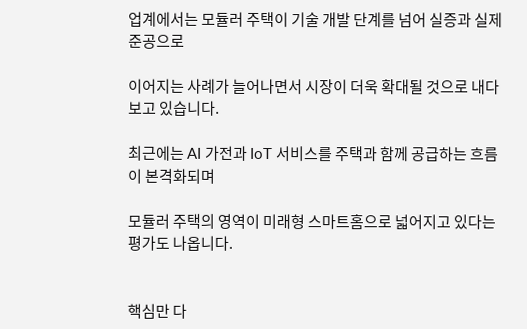업계에서는 모듈러 주택이 기술 개발 단계를 넘어 실증과 실제 준공으로

이어지는 사례가 늘어나면서 시장이 더욱 확대될 것으로 내다보고 있습니다.

최근에는 AI 가전과 IoT 서비스를 주택과 함께 공급하는 흐름이 본격화되며

모듈러 주택의 영역이 미래형 스마트홈으로 넓어지고 있다는 평가도 나옵니다.


핵심만 다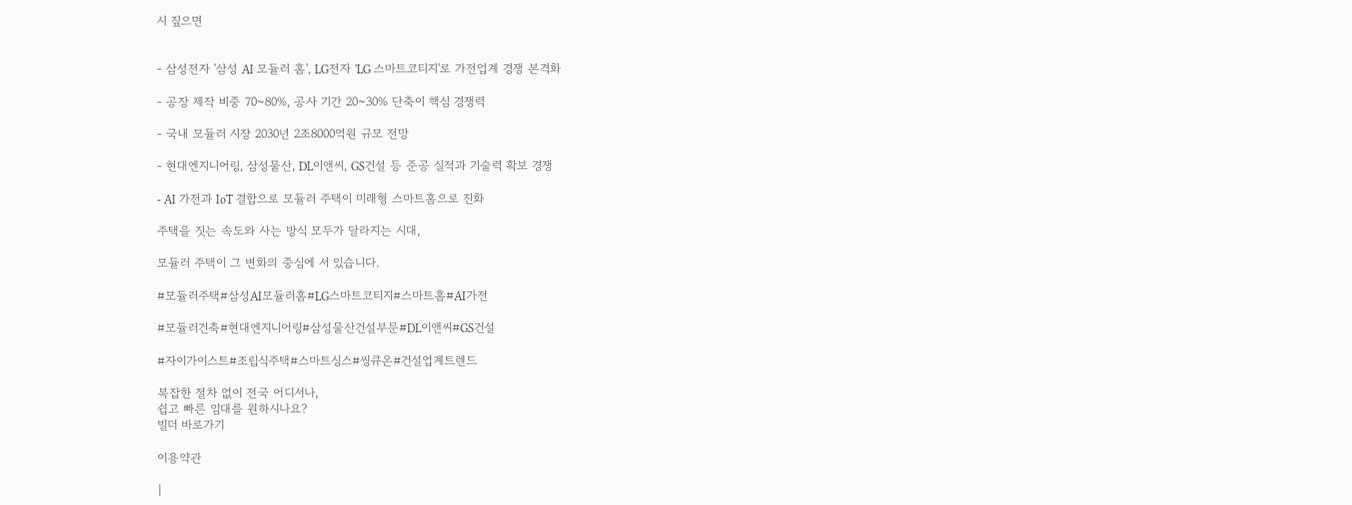시 짚으면


- 삼성전자 '삼성 AI 모듈러 홈', LG전자 'LG 스마트코티지'로 가전업계 경쟁 본격화

- 공장 제작 비중 70~80%, 공사 기간 20~30% 단축이 핵심 경쟁력

- 국내 모듈러 시장 2030년 2조8000억원 규모 전망

- 현대엔지니어링, 삼성물산, DL이앤씨, GS건설 등 준공 실적과 기술력 확보 경쟁

- AI 가전과 IoT 결합으로 모듈러 주택이 미래형 스마트홈으로 진화

주택을 짓는 속도와 사는 방식 모두가 달라지는 시대,

모듈러 주택이 그 변화의 중심에 서 있습니다.

#모듈러주택#삼성AI모듈러홈#LG스마트코티지#스마트홈#AI가전

#모듈러건축#현대엔지니어링#삼성물산건설부문#DL이앤씨#GS건설

#자이가이스트#조립식주택#스마트싱스#씽큐온#건설업계트렌드

복잡한 절차 없이 전국 어디서나,
쉽고 빠른 임대를 원하시나요?
빌더 바로가기

이용약관

|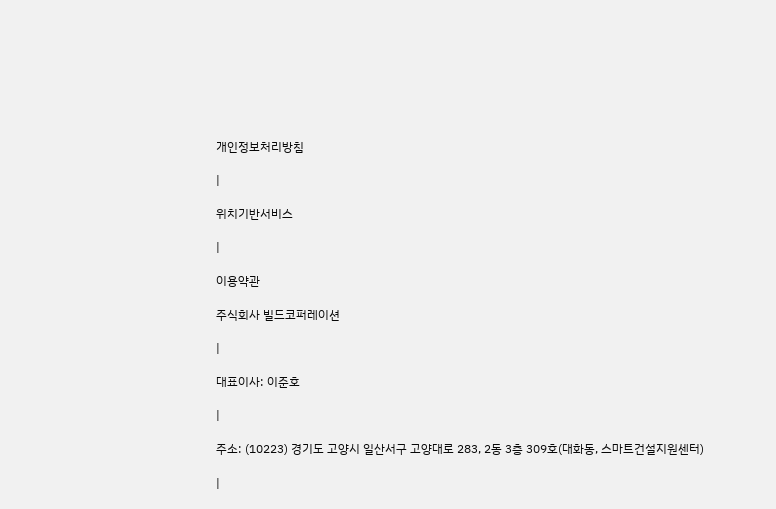개인정보처리방침

|

위치기반서비스

|

이용약관

주식회사 빌드코퍼레이션

|

대표이사: 이준호

|

주소: (10223) 경기도 고양시 일산서구 고양대로 283, 2동 3층 309호(대화동, 스마트건설지원센터)

|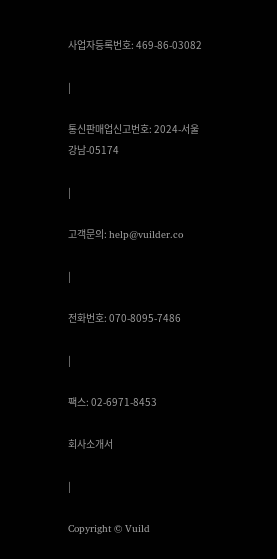사업자등록번호: 469-86-03082

|

통신판매업신고번호: 2024-서울강남-05174

|

고객문의: help@vuilder.co

|

전화번호: 070-8095-7486

|

팩스: 02-6971-8453

회사소개서

|

Copyright © Vuild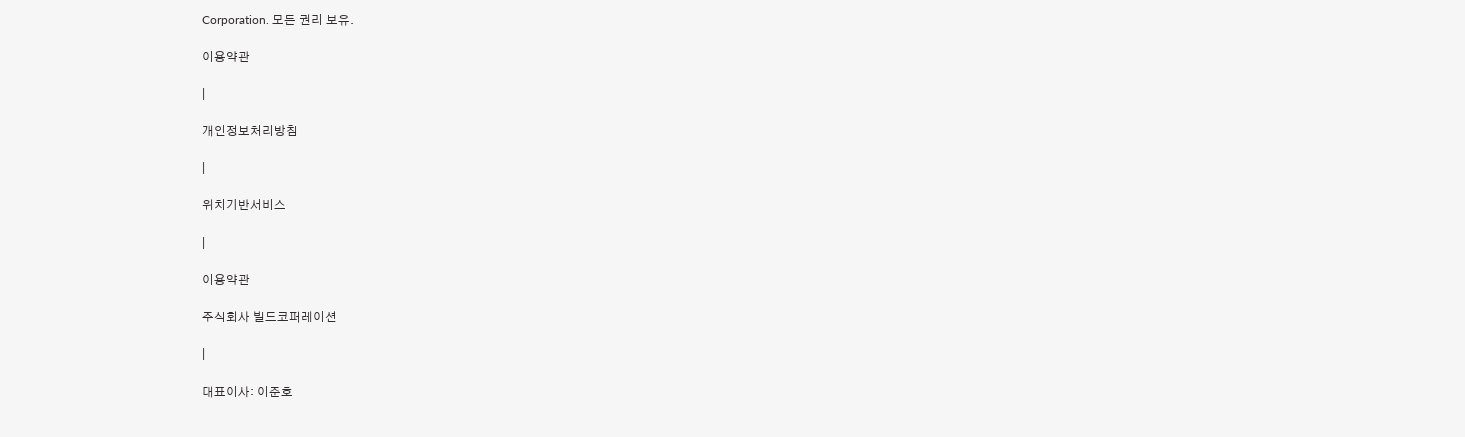Corporation. 모든 권리 보유.

이용약관

|

개인정보처리방침

|

위치기반서비스

|

이용약관

주식회사 빌드코퍼레이션

|

대표이사: 이준호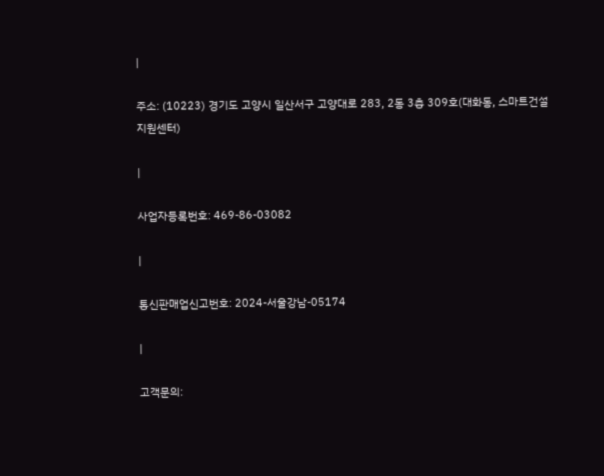|

주소: (10223) 경기도 고양시 일산서구 고양대로 283, 2동 3층 309호(대화동, 스마트건설지원센터)

|

사업자등록번호: 469-86-03082

|

통신판매업신고번호: 2024-서울강남-05174

|

고객문의: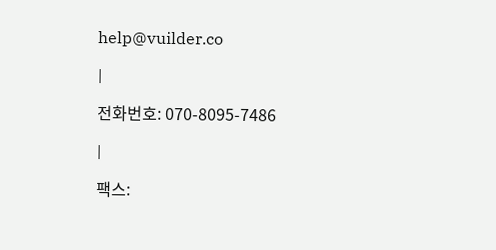help@vuilder.co

|

전화번호: 070-8095-7486

|

팩스: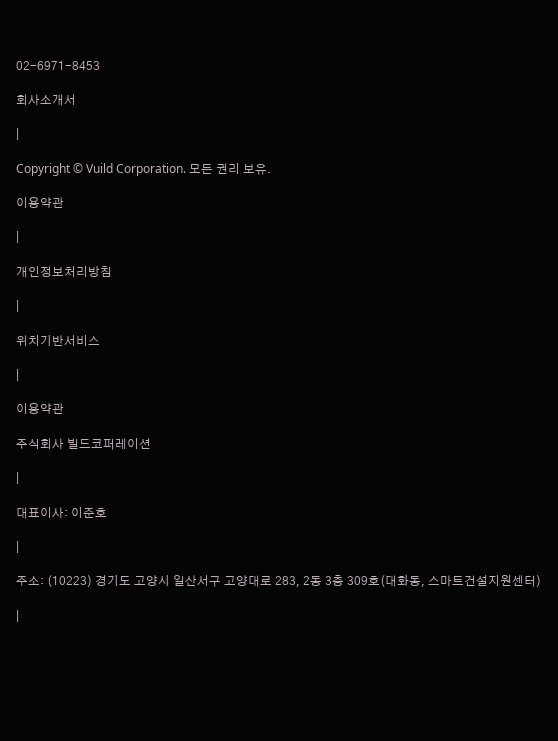02-6971-8453

회사소개서

|

Copyright © Vuild Corporation. 모든 권리 보유.

이용약관

|

개인정보처리방침

|

위치기반서비스

|

이용약관

주식회사 빌드코퍼레이션

|

대표이사: 이준호

|

주소: (10223) 경기도 고양시 일산서구 고양대로 283, 2동 3층 309호(대화동, 스마트건설지원센터)

|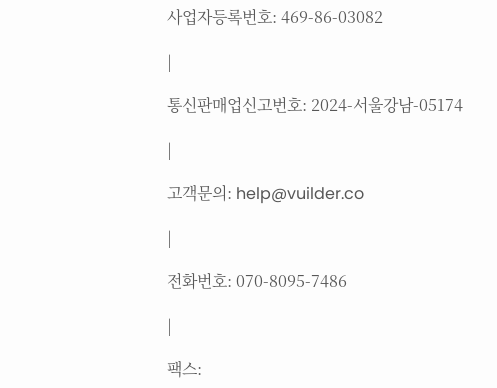사업자등록번호: 469-86-03082

|

통신판매업신고번호: 2024-서울강남-05174

|

고객문의: help@vuilder.co

|

전화번호: 070-8095-7486

|

팩스: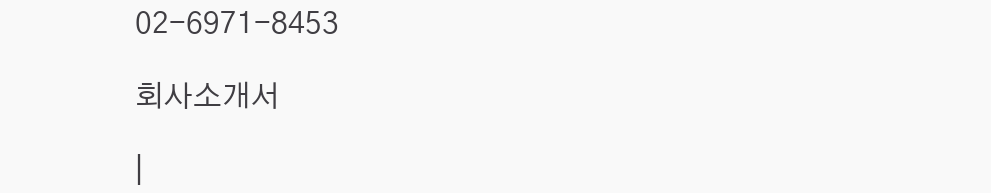02-6971-8453

회사소개서

|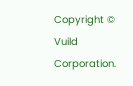Copyright © Vuild Corporation.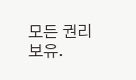모든 권리 보유.